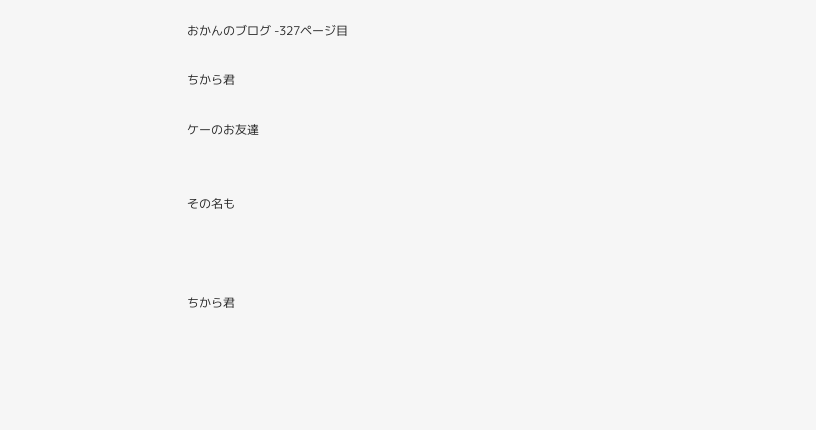おかんのブログ -327ページ目

ちから君

ケーのお友達


その名も



ちから君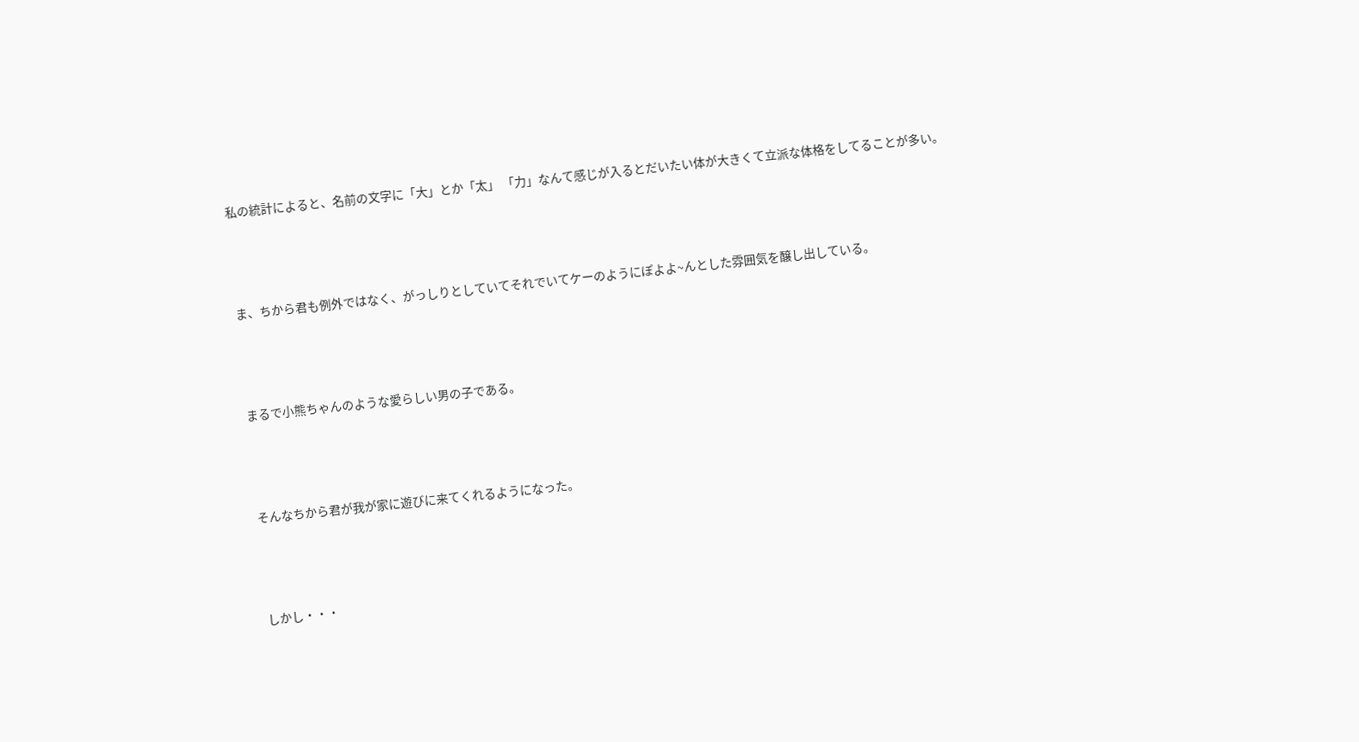私の統計によると、名前の文字に「大」とか「太」 「力」なんて感じが入るとだいたい体が大きくて立派な体格をしてることが多い。



ま、ちから君も例外ではなく、がっしりとしていてそれでいてケーのようにぽよよ~んとした雰囲気を醸し出している。



まるで小熊ちゃんのような愛らしい男の子である。



そんなちから君が我が家に遊びに来てくれるようになった。



しかし・・・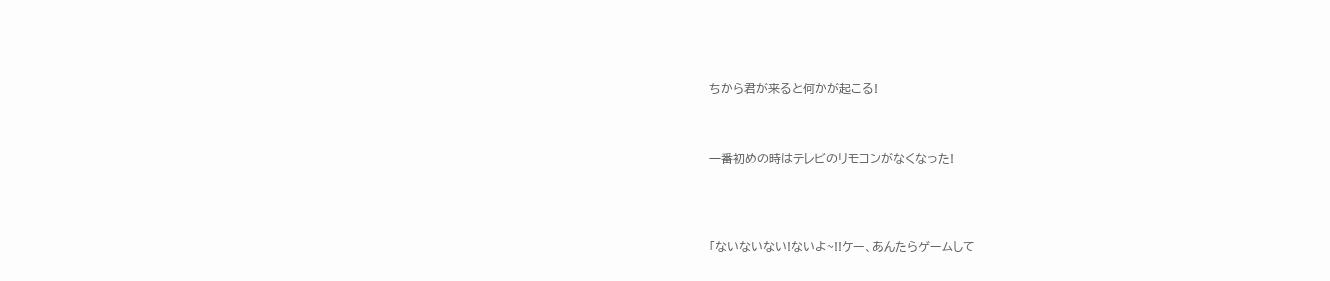ちから君が来ると何かが起こる!



一番初めの時はテレビのリモコンがなくなった!




「ないないない!ないよ~!!ケー、あんたらゲームして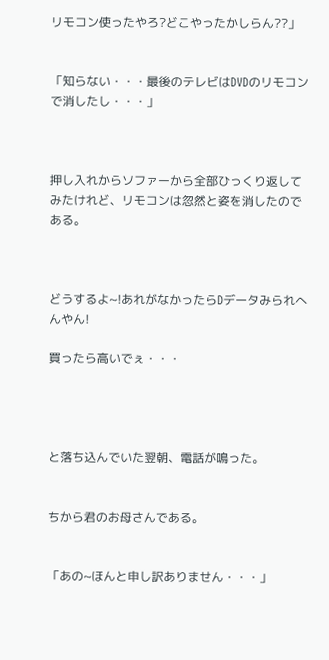リモコン使ったやろ?どこやったかしらん??」


「知らない・・・最後のテレビはDVDのリモコンで消したし・・・」



押し入れからソファーから全部ひっくり返してみたけれど、リモコンは忽然と姿を消したのである。



どうするよ~!あれがなかったらDデータみられへんやん!

買ったら高いでぇ・・・




と落ち込んでいた翌朝、電話が鳴った。


ちから君のお母さんである。


「あの~ほんと申し訳ありません・・・」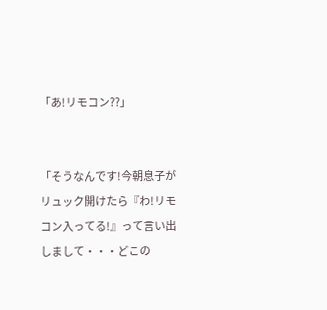「あ!リモコン??」


「そうなんです!今朝息子がリュック開けたら『わ!リモコン入ってる!』って言い出しまして・・・どこの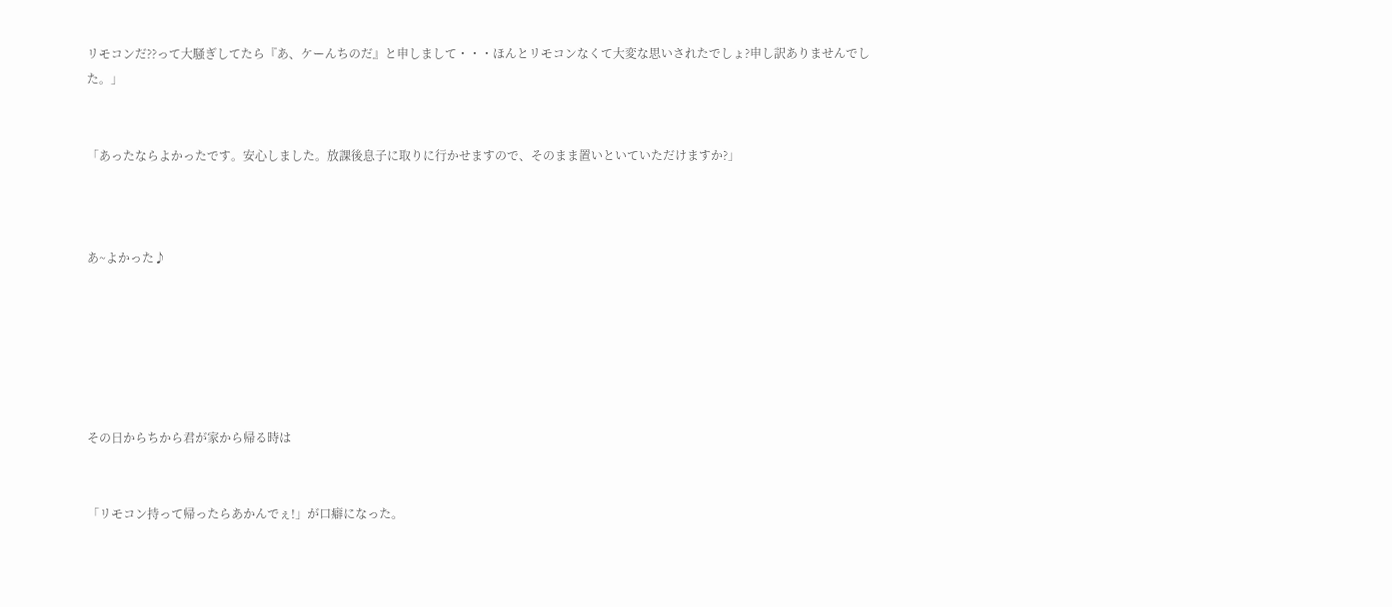リモコンだ??って大騒ぎしてたら『あ、ケーんちのだ』と申しまして・・・ほんとリモコンなくて大変な思いされたでしょ?申し訳ありませんでした。」


「あったならよかったです。安心しました。放課後息子に取りに行かせますので、そのまま置いといていただけますか?」



あ~よかった♪






その日からちから君が家から帰る時は


「リモコン持って帰ったらあかんでぇ!」が口癖になった。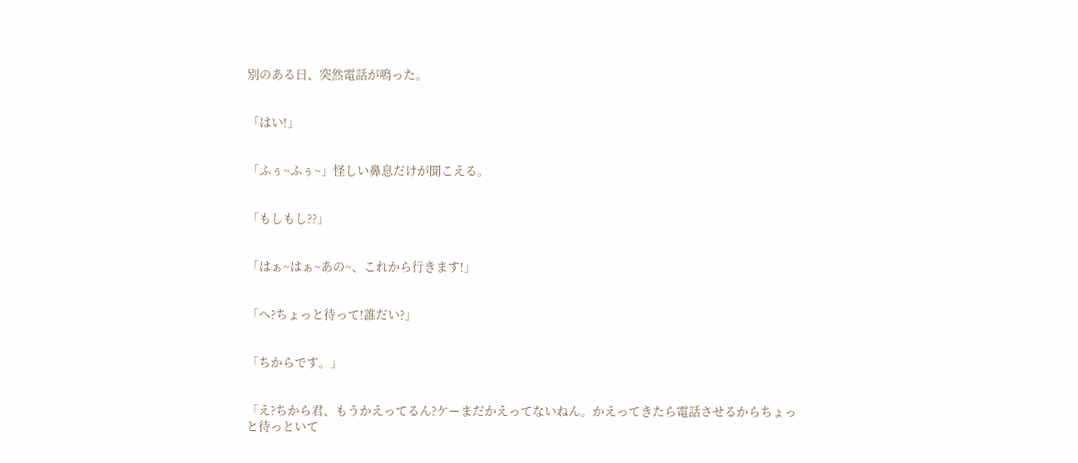別のある日、突然電話が鳴った。


「はい!」


「ふぅ~ふぅ~」怪しい鼻息だけが聞こえる。


「もしもし??」


「はぁ~はぁ~あの~、これから行きます!」


「へ?ちょっと待って!誰だい?」


「ちからです。」


「え?ちから君、もうかえってるん?ケーまだかえってないねん。かえってきたら電話させるからちょっと待っといて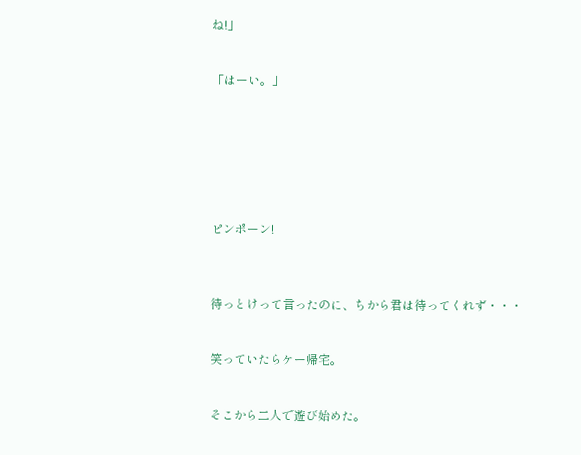ね!」


「はーい。」







ピンポーン!



待っとけって言ったのに、ちから君は待ってくれず・・・


笑っていたらケー帰宅。


そこから二人で遊び始めた。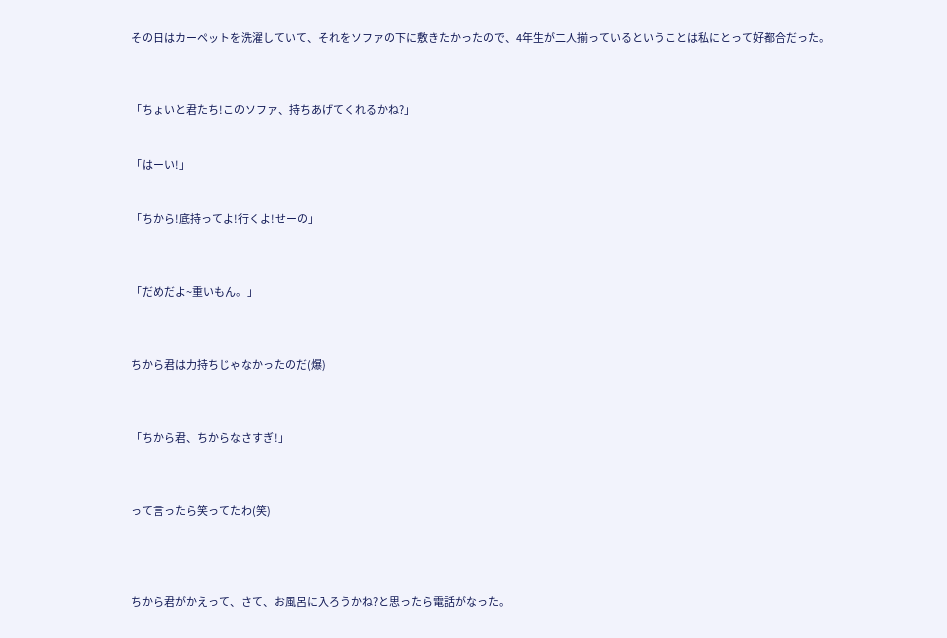その日はカーペットを洗濯していて、それをソファの下に敷きたかったので、4年生が二人揃っているということは私にとって好都合だった。



「ちょいと君たち!このソファ、持ちあげてくれるかね?」


「はーい!」


「ちから!底持ってよ!行くよ!せーの」



「だめだよ~重いもん。」



ちから君は力持ちじゃなかったのだ(爆)



「ちから君、ちからなさすぎ!」



って言ったら笑ってたわ(笑)




ちから君がかえって、さて、お風呂に入ろうかね?と思ったら電話がなった。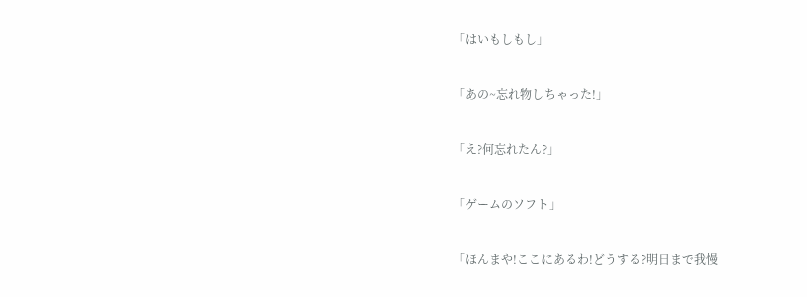「はいもしもし」


「あの~忘れ物しちゃった!」


「え?何忘れたん?」


「ゲームのソフト」


「ほんまや!ここにあるわ!どうする?明日まで我慢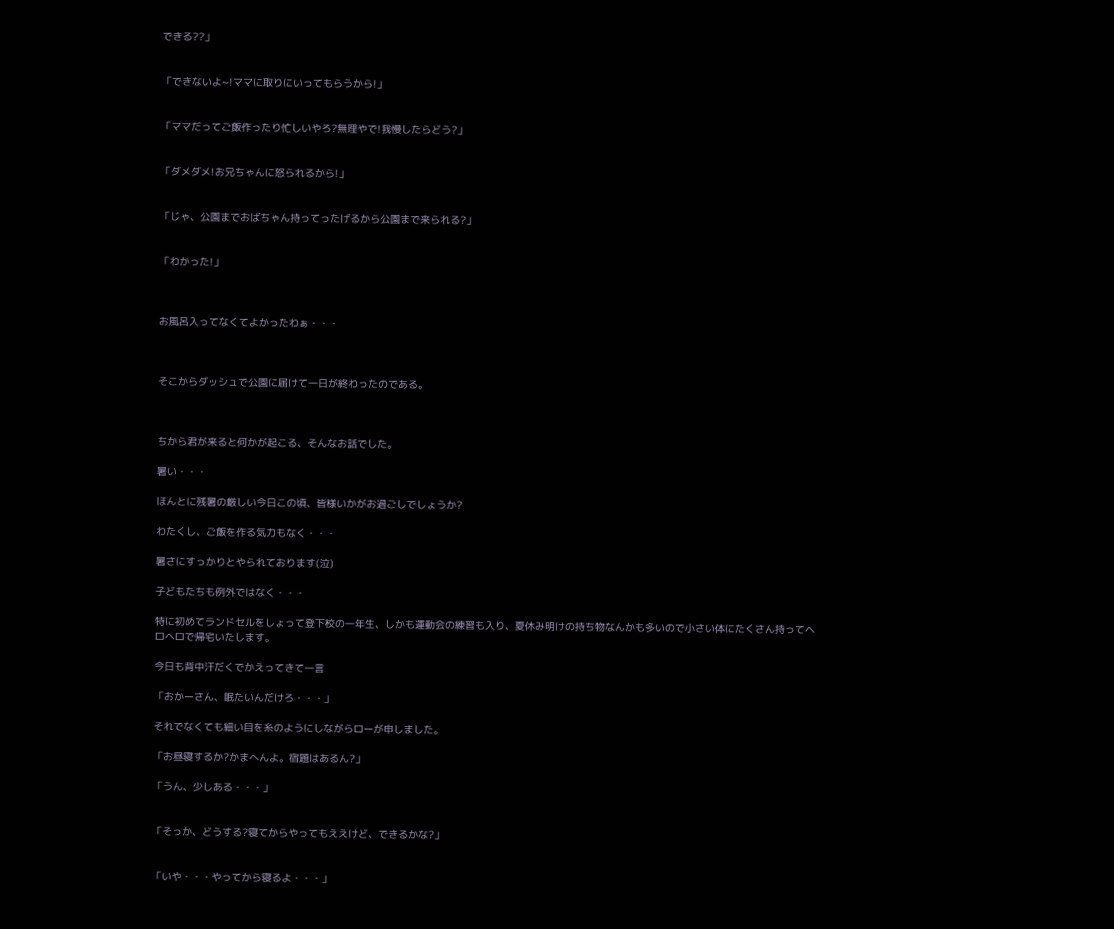できる??」


「できないよ~!ママに取りにいってもらうから!」


「ママだってご飯作ったり忙しいやろ?無理やで!我慢したらどう?」


「ダメダメ!お兄ちゃんに怒られるから!」


「じゃ、公園までおばちゃん持ってったげるから公園まで来られる?」


「わかった!」



お風呂入ってなくてよかったわぁ・・・



そこからダッシュで公園に届けて一日が終わったのである。



ちから君が来ると何かが起こる、そんなお話でした。

暑い・・・

ほんとに残暑の厳しい今日この頃、皆様いかがお過ごしでしょうか?

わたくし、ご飯を作る気力もなく・・・

暑さにすっかりとやられております(泣)

子どもたちも例外ではなく・・・

特に初めてランドセルをしょって登下校の一年生、しかも運動会の練習も入り、夏休み明けの持ち物なんかも多いので小さい体にたくさん持ってヘロヘロで帰宅いたします。

今日も背中汗だくでかえってきて一言

「おかーさん、眠たいんだけろ・・・」

それでなくても細い目を糸のようにしながらローが申しました。

「お昼寝するか?かまへんよ。宿題はあるん?」

「うん、少しある・・・」


「そっか、どうする?寝てからやってもええけど、できるかな?」


「いや・・・やってから寝るよ・・・」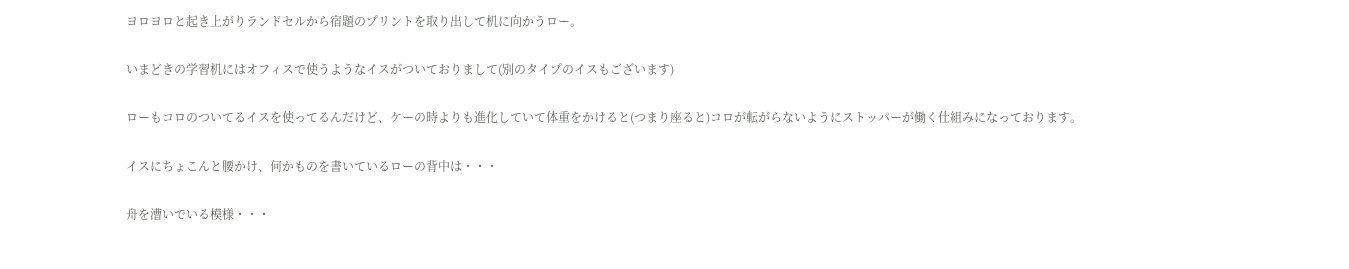ヨロヨロと起き上がりランドセルから宿題のプリントを取り出して机に向かうロー。

いまどきの学習机にはオフィスで使うようなイスがついておりまして(別のタイプのイスもございます)

ローもコロのついてるイスを使ってるんだけど、ケーの時よりも進化していて体重をかけると(つまり座ると)コロが転がらないようにストッパーが働く仕組みになっております。

イスにちょこんと腰かけ、何かものを書いているローの背中は・・・

舟を漕いでいる模様・・・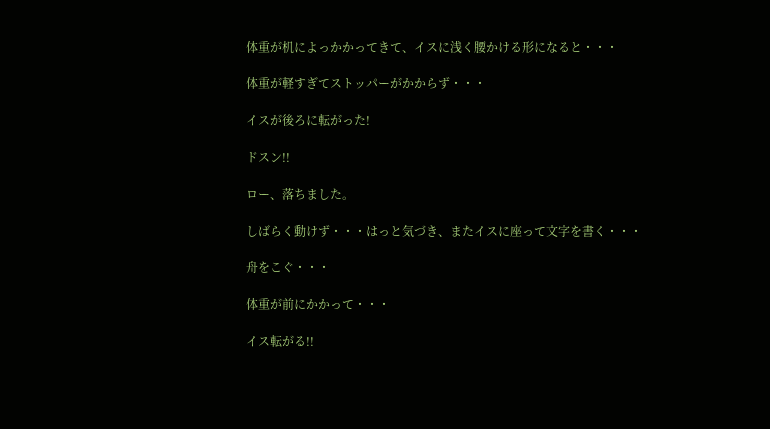体重が机によっかかってきて、イスに浅く腰かける形になると・・・

体重が軽すぎてストッパーがかからず・・・

イスが後ろに転がった!

ドスン!!

ロー、落ちました。

しばらく動けず・・・はっと気づき、またイスに座って文字を書く・・・

舟をこぐ・・・

体重が前にかかって・・・

イス転がる!!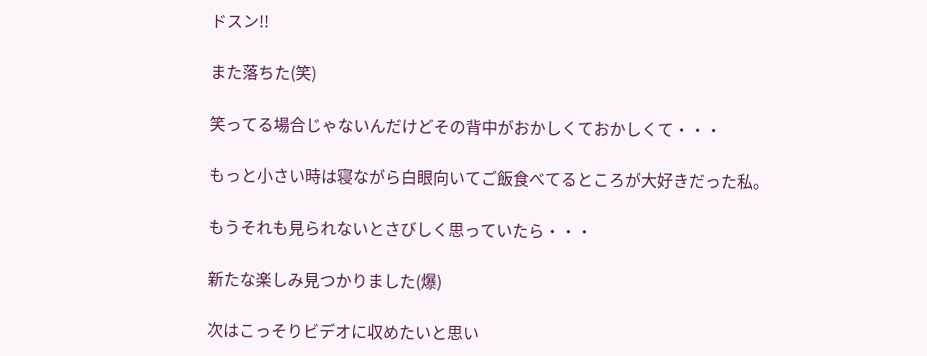ドスン!!

また落ちた(笑)

笑ってる場合じゃないんだけどその背中がおかしくておかしくて・・・

もっと小さい時は寝ながら白眼向いてご飯食べてるところが大好きだった私。

もうそれも見られないとさびしく思っていたら・・・

新たな楽しみ見つかりました(爆)

次はこっそりビデオに収めたいと思い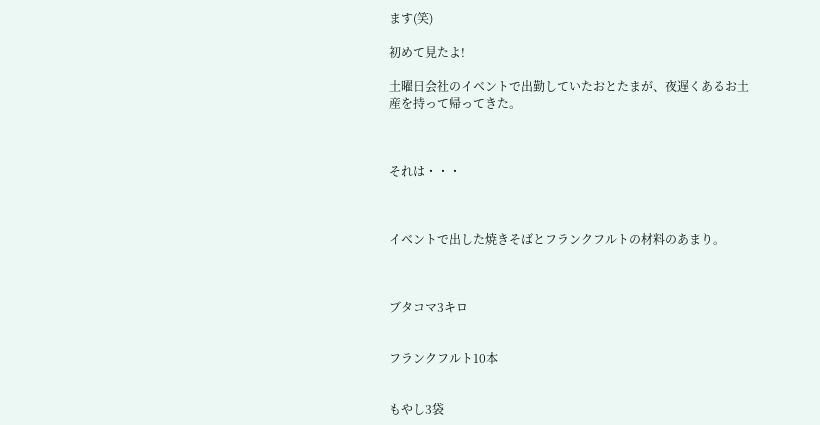ます(笑)

初めて見たよ!

土曜日会社のイベントで出勤していたおとたまが、夜遅くあるお土産を持って帰ってきた。



それは・・・



イベントで出した焼きそばとフランクフルトの材料のあまり。



ブタコマ3キロ


フランクフルト10本


もやし3袋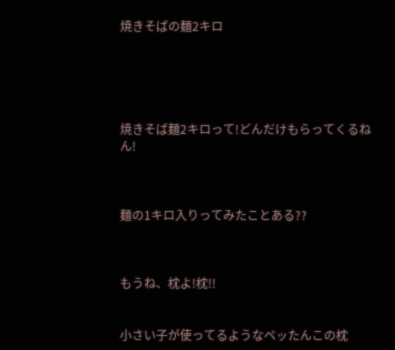焼きそばの麺2キロ





焼きそば麺2キロって!どんだけもらってくるねん!



麺の1キロ入りってみたことある??



もうね、枕よ!枕!!


小さい子が使ってるようなペッたんこの枕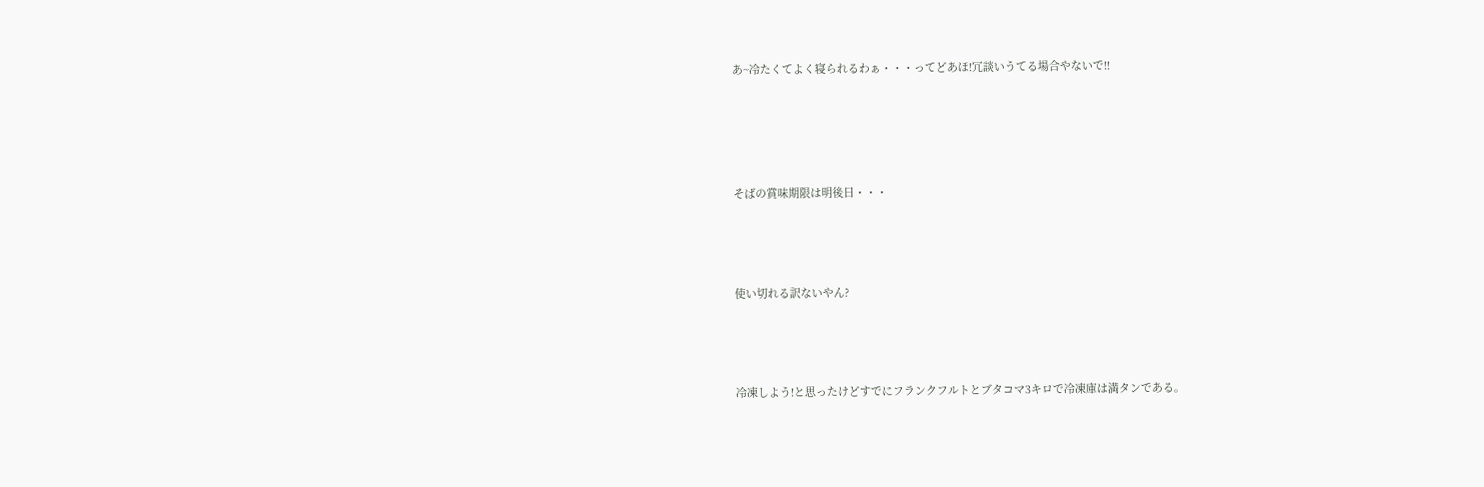あ~冷たくてよく寝られるわぁ・・・ってどあほ!冗談いうてる場合やないで!!




そばの賞味期限は明後日・・・



使い切れる訳ないやん?



冷凍しよう!と思ったけどすでにフランクフルトとブタコマ3キロで冷凍庫は満タンである。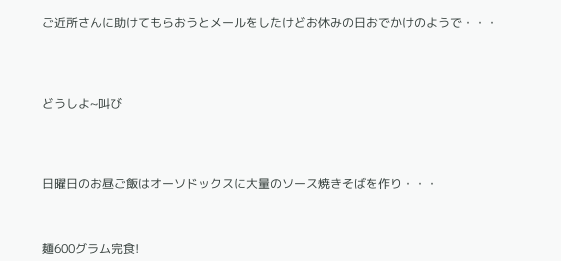ご近所さんに助けてもらおうとメールをしたけどお休みの日おでかけのようで・・・




どうしよ~叫び




日曜日のお昼ご飯はオーソドックスに大量のソース焼きそばを作り・・・



麺600グラム完食!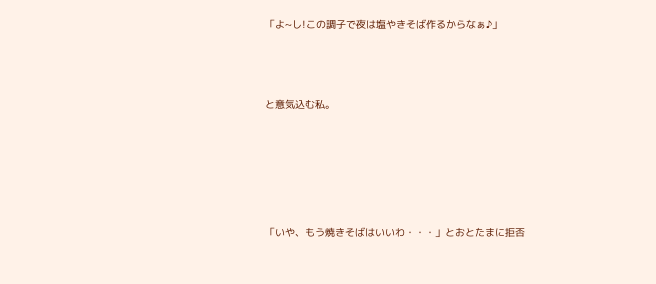「よ~し!この調子で夜は塩やきそば作るからなぁ♪」




と意気込む私。







「いや、もう焼きそばはいいわ・・・」とおとたまに拒否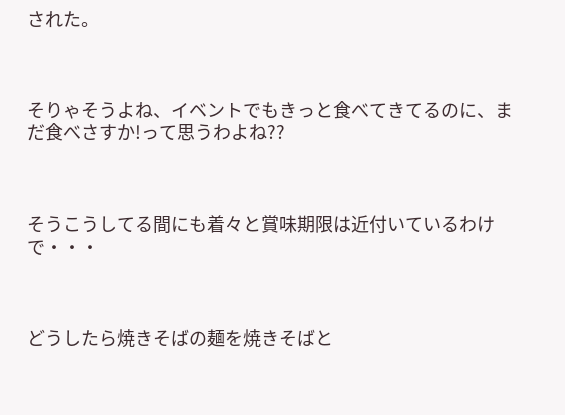された。



そりゃそうよね、イベントでもきっと食べてきてるのに、まだ食べさすか!って思うわよね??



そうこうしてる間にも着々と賞味期限は近付いているわけで・・・



どうしたら焼きそばの麺を焼きそばと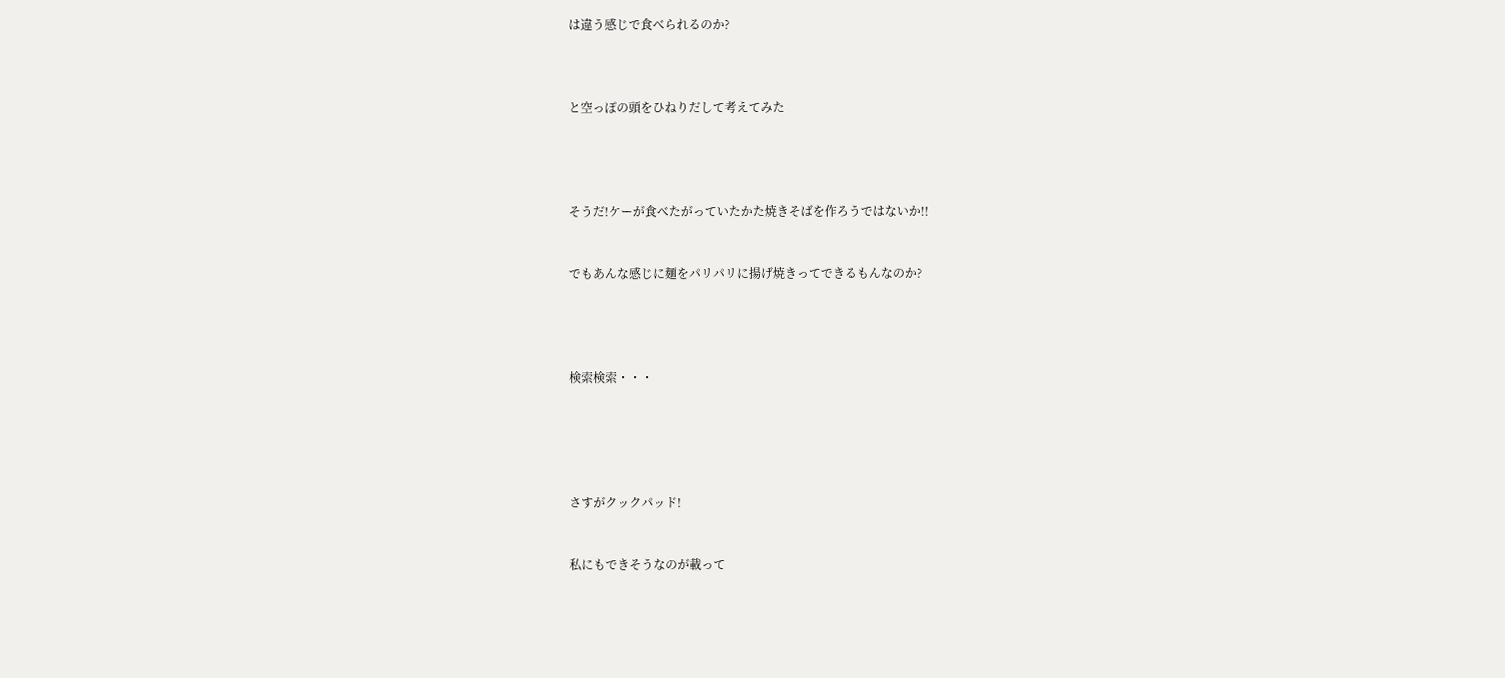は違う感じで食べられるのか?



と空っぽの頭をひねりだして考えてみた




そうだ!ケーが食べたがっていたかた焼きそばを作ろうではないか!!


でもあんな感じに麺をパリパリに揚げ焼きってできるもんなのか?




検索検索・・・





さすがクックパッド!


私にもできそうなのが載って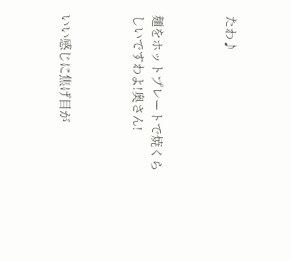たわ♪



麺をホットプレートで焼くらしいですわよ!奥さん!



いい感じに焦げ目が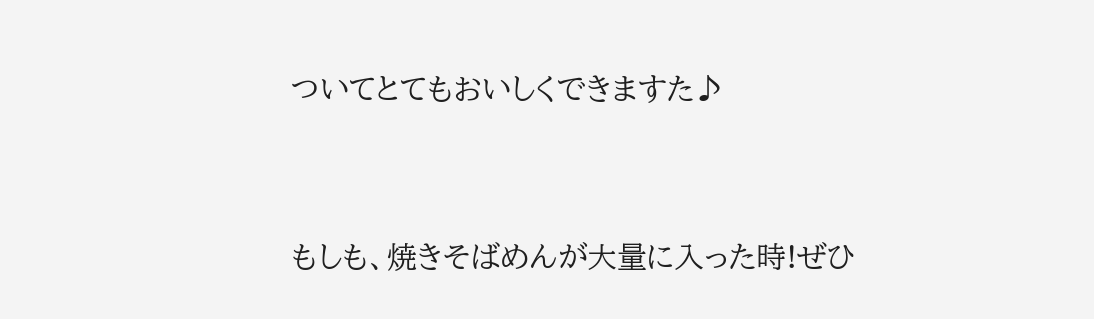ついてとてもおいしくできますた♪



もしも、焼きそばめんが大量に入った時!ぜひ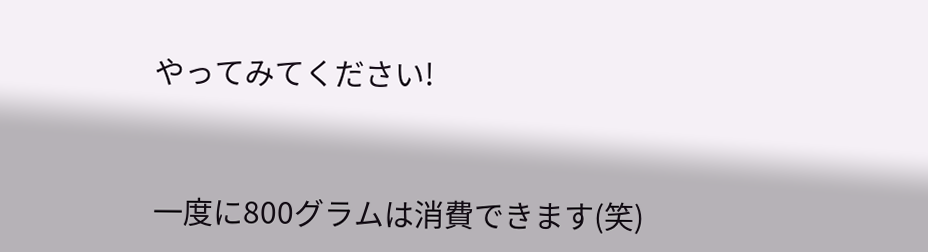やってみてください!



一度に800グラムは消費できます(笑)